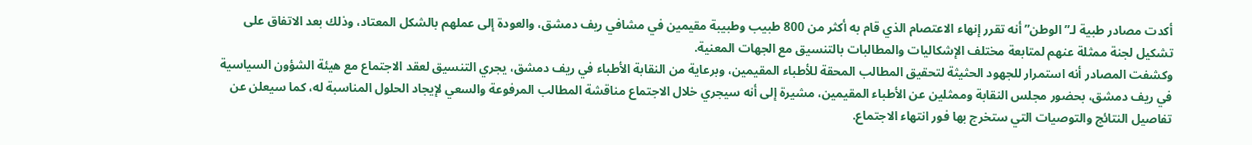أكدت مصادر طبية لـ”الوطن” أنه تقرر إنهاء الاعتصام الذي قام به أكثر من 800 طبيب وطبيبة مقيمين في مشافي ريف دمشق، والعودة إلى عملهم بالشكل المعتاد، وذلك بعد الاتفاق على تشكيل لجنة ممثلة عنهم لمتابعة مختلف الإشكاليات والمطالبات بالتنسيق مع الجهات المعنية.
وكشفت المصادر أنه استمرار للجهود الحثيثة لتحقيق المطالب المحقة للأطباء المقيمين، وبرعاية من النقابة الأطباء في ريف دمشق، يجري التنسيق لعقد الاجتماع مع هيئة الشؤون السياسية في ريف دمشق، بحضور مجلس النقابة وممثلين عن الأطباء المقيمين، مشيرة إلى أنه سيجري خلال الاجتماع مناقشة المطالب المرفوعة والسعي لإيجاد الحلول المناسبة له، كما سيعلن عن تفاصيل النتائج والتوصيات التي ستخرج بها فور انتهاء الاجتماع.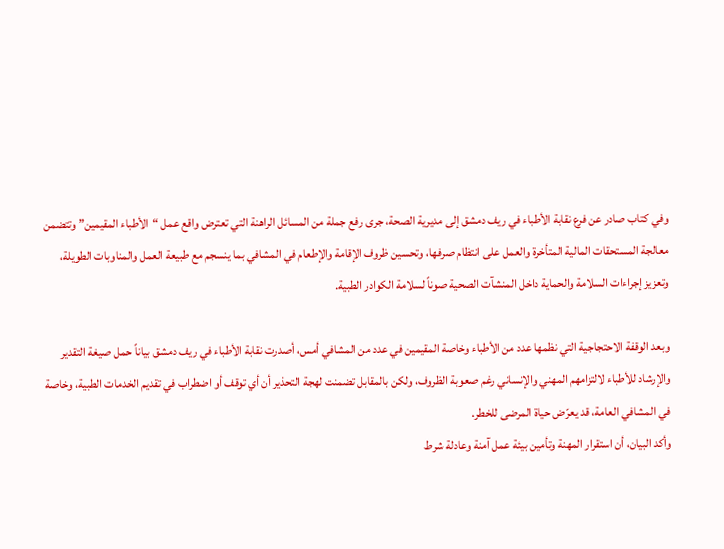وفي كتاب صادر عن فرع نقابة الأطباء في ريف دمشق إلى مديرية الصحة، جرى رفع جملة من المسائل الراهنة التي تعترض واقع عمل “الأطباء المقيمين” وتتضمن معالجة المستحقات المالية المتأخرة والعمل على انتظام صرفها، وتحسين ظروف الإقامة والإطعام في المشافي بما ينسجم مع طبيعة العمل والمناوبات الطويلة، وتعزيز إجراءات السلامة والحماية داخل المنشآت الصحية صوناً لسلامة الكوادر الطبية.

وبعد الوقفة الاحتجاجية التي نظمها عدد من الأطباء وخاصة المقيمين في عدد من المشافي أمس، أصدرت نقابة الأطباء في ريف دمشق بياناً حمل صيغة التقدير والإرشاد للأطباء لالتزامهم المهني والإنساني رغم صعوبة الظروف، ولكن بالمقابل تضمنت لهجة التحذير أن أي توقف أو اضطراب في تقديم الخدمات الطبية، وخاصة في المشافي العامة، قد يعرّض حياة المرضى للخطر.
وأكد البيان، أن استقرار المهنة وتأمين بيئة عمل آمنة وعادلة شرط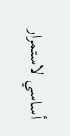أساسي لاستمرار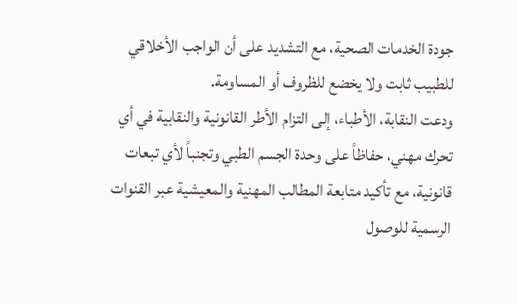جودة الخدمات الصحية، مع التشديد على أن الواجب الأخلاقي للطبيب ثابت ولا يخضع للظروف أو المساومة.
ودعت النقابة، الأطباء، إلى التزام الأطر القانونية والنقابية في أي تحرك مهني، حفاظاً على وحدة الجسم الطبي وتجنباً لأي تبعات قانونية، مع تأكيد متابعة المطالب المهنية والمعيشية عبر القنوات الرسمية للوصول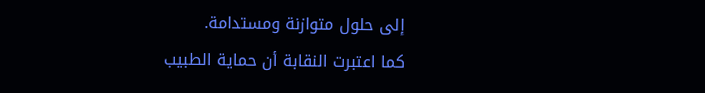إلى حلول متوازنة ومستدامة.
كما اعتبرت النقابة أن حماية الطبيب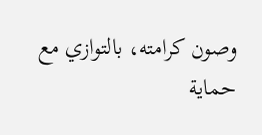وصون كرامته، بالتوازي مع حماية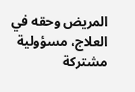المريض وحقه في العلاج، مسؤولية مشتركة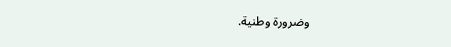وضرورة وطنية.